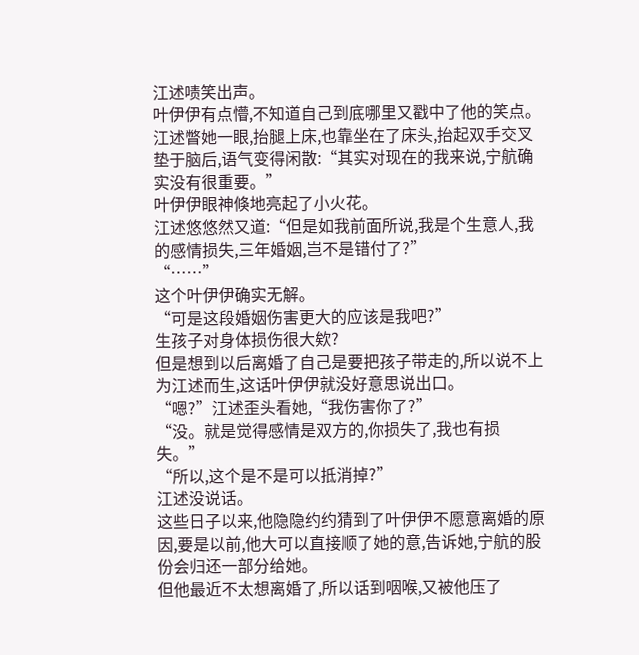江述啧笑出声。
叶伊伊有点懵,不知道自己到底哪里又戳中了他的笑点。
江述瞥她一眼,抬腿上床,也靠坐在了床头,抬起双手交叉垫于脑后,语气变得闲散:“其实对现在的我来说,宁航确实没有很重要。”
叶伊伊眼神倏地亮起了小火花。
江述悠悠然又道:“但是如我前面所说,我是个生意人,我的感情损失,三年婚姻,岂不是错付了?”
“……”
这个叶伊伊确实无解。
“可是这段婚姻伤害更大的应该是我吧?”
生孩子对身体损伤很大欸?
但是想到以后离婚了自己是要把孩子带走的,所以说不上为江述而生,这话叶伊伊就没好意思说出口。
“嗯?”江述歪头看她,“我伤害你了?”
“没。就是觉得感情是双方的,你损失了,我也有损失。”
“所以,这个是不是可以抵消掉?”
江述没说话。
这些日子以来,他隐隐约约猜到了叶伊伊不愿意离婚的原因,要是以前,他大可以直接顺了她的意,告诉她,宁航的股份会归还一部分给她。
但他最近不太想离婚了,所以话到咽喉,又被他压了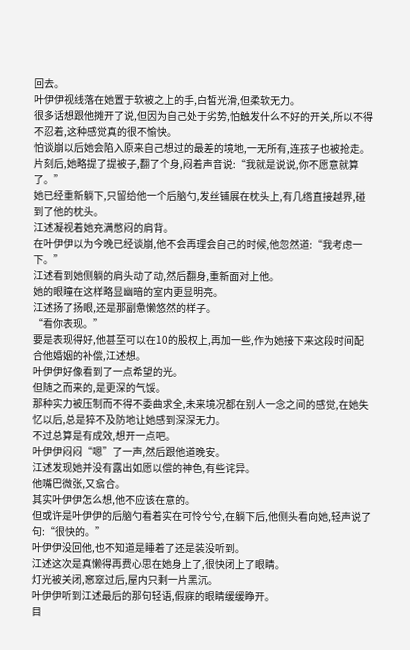回去。
叶伊伊视线落在她置于软被之上的手,白皙光滑,但柔软无力。
很多话想跟他摊开了说,但因为自己处于劣势,怕触发什么不好的开关,所以不得不忍着,这种感觉真的很不愉快。
怕谈崩以后她会陷入原来自己想过的最差的境地,一无所有,连孩子也被抢走。
片刻后,她略提了提被子,翻了个身,闷着声音说:“我就是说说,你不愿意就算了。”
她已经重新躺下,只留给他一个后脑勺,发丝铺展在枕头上,有几绺直接越界,碰到了他的枕头。
江述凝视着她充满憋闷的肩背。
在叶伊伊以为今晚已经谈崩,他不会再理会自己的时候,他忽然道:“我考虑一下。”
江述看到她侧躺的肩头动了动,然后翻身,重新面对上他。
她的眼瞳在这样略显幽暗的室内更显明亮。
江述扬了扬眼,还是那副惫懒悠然的样子。
“看你表现。”
要是表现得好,他甚至可以在10的股权上,再加一些,作为她接下来这段时间配合他婚姻的补偿,江述想。
叶伊伊好像看到了一点希望的光。
但随之而来的,是更深的气馁。
那种实力被压制而不得不委曲求全,未来境况都在别人一念之间的感觉,在她失忆以后,总是猝不及防地让她感到深深无力。
不过总算是有成效,想开一点吧。
叶伊伊闷闷“嗯”了一声,然后跟他道晚安。
江述发现她并没有露出如愿以偿的神色,有些诧异。
他嘴巴微张,又翕合。
其实叶伊伊怎么想,他不应该在意的。
但或许是叶伊伊的后脑勺看着实在可怜兮兮,在躺下后,他侧头看向她,轻声说了句:“很快的。”
叶伊伊没回他,也不知道是睡着了还是装没听到。
江述这次是真懒得再费心思在她身上了,很快闭上了眼睛。
灯光被关闭,窸窣过后,屋内只剩一片黑沉。
叶伊伊听到江述最后的那句轻语,假寐的眼睛缓缓睁开。
目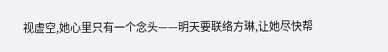视虚空,她心里只有一个念头——明天要联络方琳,让她尽快帮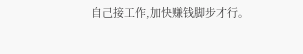自己接工作,加快赚钱脚步才行。